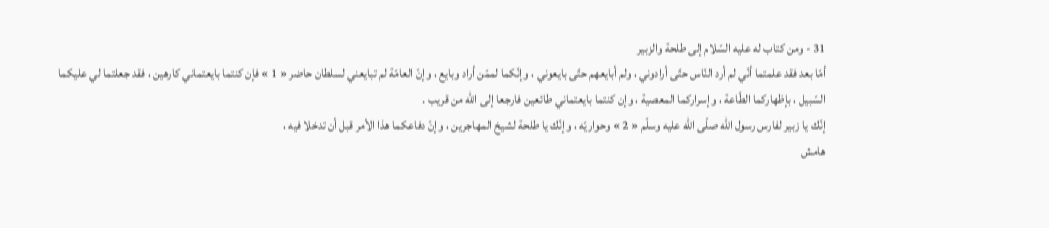31 - ومن كتاب له عليه السّلام إلى طلحة والزبير
أمّا بعد فقد علمتما أنّي لم أرد النّاس حتّى أرادوني ، ولم أبايعهم حتّى بايعوني ، وإنّكما لممّن أراد وبايع ، وإنّ العامّة لم تبايعني لسلطان حاضر « 1 » فإن كنتما بايعتماني كارهين ، فقد جعلتما لي عليكما السّبيل ، بإظهاركما الطّاعة ، وإسراركما المعصية ، وإن كنتما بايعتماني طائعين فارجعا إلى اللّه من قريب .
إنّك يا زبير لفارس رسول اللّه صلّى اللّه عليه وسلّم « 2 » وحواريّه ، وإنّك يا طلحة لشيخ المهاجرين ، وإنّ دفاعكما هذا الأمر قبل أن تدخلا فيه ،
هامش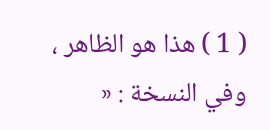( 1 ) هذا هو الظاهر ، وفي النسخة : «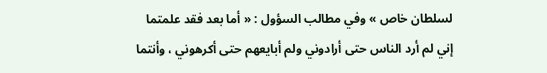لسلطان خاص » وفي مطالب السؤول : « أما بعد فقد علمتما إني لم أرد الناس حتى أرادوني ولم أبايعهم حتى أكرهوني ، وأنتما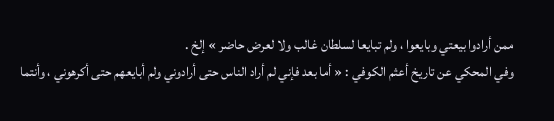ممن أرادوا بيعتي وبايعوا ، ولم تبايعا لسلطان غالب ولا لعرض حاضر » إلخ .
وفي المحكي عن تاريخ أعثم الكوفي : « أما بعد فإني لم أراد الناس حتى أرادوني ولم أبايعهم حتى أكرهوني ، وأنتما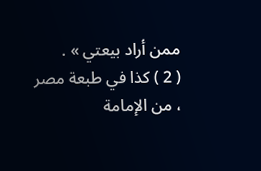ممن أراد بيعتي » .
( 2 ) كذا في طبعة مصر ، من الإمامة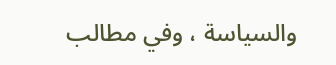والسياسة ، وفي مطالب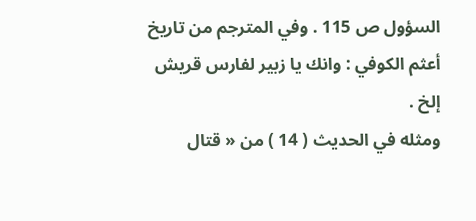السؤول ص 115 . وفي المترجم من تاريخ أعثم الكوفي : وانك يا زبير لفارس قريش إلخ .
ومثله في الحديث ( 14 ) من « قتال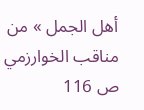أهل الجمل » من مناقب الخوارزمي ص 116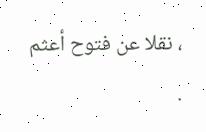، نقلا عن فتوح أعثم .